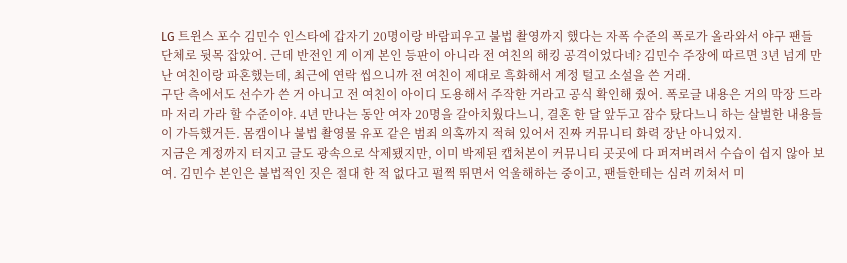LG 트윈스 포수 김민수 인스타에 갑자기 20명이랑 바람피우고 불법 촬영까지 했다는 자폭 수준의 폭로가 올라와서 야구 팬들 단체로 뒷목 잡았어. 근데 반전인 게 이게 본인 등판이 아니라 전 여친의 해킹 공격이었다네? 김민수 주장에 따르면 3년 넘게 만난 여친이랑 파혼했는데, 최근에 연락 씹으니까 전 여친이 제대로 흑화해서 계정 털고 소설을 쓴 거래.
구단 측에서도 선수가 쓴 거 아니고 전 여친이 아이디 도용해서 주작한 거라고 공식 확인해 줬어. 폭로글 내용은 거의 막장 드라마 저리 가라 할 수준이야. 4년 만나는 동안 여자 20명을 갈아치웠다느니, 결혼 한 달 앞두고 잠수 탔다느니 하는 살벌한 내용들이 가득했거든. 몸캠이나 불법 촬영물 유포 같은 범죄 의혹까지 적혀 있어서 진짜 커뮤니티 화력 장난 아니었지.
지금은 계정까지 터지고 글도 광속으로 삭제됐지만, 이미 박제된 캡처본이 커뮤니티 곳곳에 다 퍼져버려서 수습이 쉽지 않아 보여. 김민수 본인은 불법적인 짓은 절대 한 적 없다고 펄쩍 뛰면서 억울해하는 중이고, 팬들한테는 심려 끼쳐서 미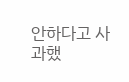안하다고 사과했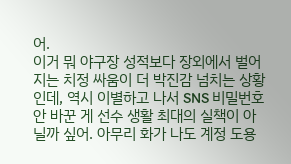어.
이거 뭐 야구장 성적보다 장외에서 벌어지는 치정 싸움이 더 박진감 넘치는 상황인데, 역시 이별하고 나서 SNS 비밀번호 안 바꾼 게 선수 생활 최대의 실책이 아닐까 싶어. 아무리 화가 나도 계정 도용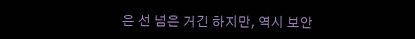은 선 넘은 거긴 하지만, 역시 보안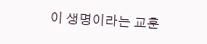이 생명이라는 교훈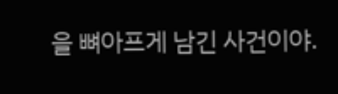을 뼈아프게 남긴 사건이야.